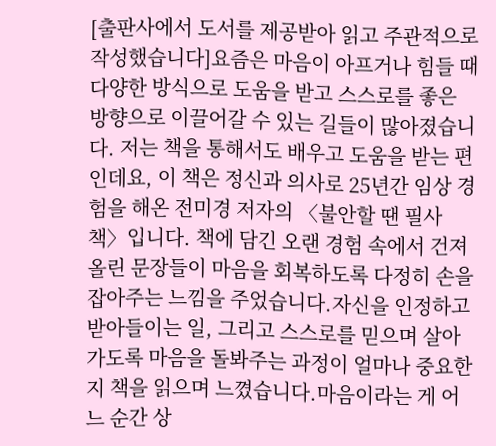[출판사에서 도서를 제공받아 읽고 주관적으로 작성했습니다]요즘은 마음이 아프거나 힘들 때 다양한 방식으로 도움을 받고 스스로를 좋은 방향으로 이끌어갈 수 있는 길들이 많아졌습니다. 저는 책을 통해서도 배우고 도움을 받는 편인데요, 이 책은 정신과 의사로 25년간 임상 경험을 해온 전미경 저자의 〈불안할 땐 필사 책〉입니다. 책에 담긴 오랜 경험 속에서 건져 올린 문장들이 마음을 회복하도록 다정히 손을 잡아주는 느낌을 주었습니다.자신을 인정하고 받아들이는 일, 그리고 스스로를 믿으며 살아가도록 마음을 돌봐주는 과정이 얼마나 중요한지 책을 읽으며 느꼈습니다.마음이라는 게 어느 순간 상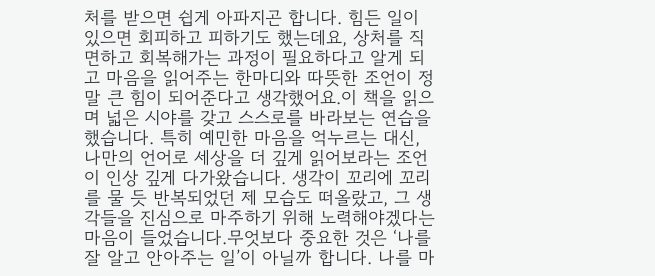처를 받으면 쉽게 아파지곤 합니다. 힘든 일이 있으면 회피하고 피하기도 했는데요, 상처를 직면하고 회복해가는 과정이 필요하다고 알게 되고 마음을 읽어주는 한마디와 따뜻한 조언이 정말 큰 힘이 되어준다고 생각했어요.이 책을 읽으며 넓은 시야를 갖고 스스로를 바라보는 연습을 했습니다. 특히 예민한 마음을 억누르는 대신, 나만의 언어로 세상을 더 깊게 읽어보라는 조언이 인상 깊게 다가왔습니다. 생각이 꼬리에 꼬리를 물 듯 반복되었던 제 모습도 떠올랐고, 그 생각들을 진심으로 마주하기 위해 노력해야겠다는 마음이 들었습니다.무엇보다 중요한 것은 ‘나를 잘 알고 안아주는 일’이 아닐까 합니다. 나를 마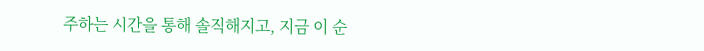주하는 시간을 통해 솔직해지고, 지금 이 순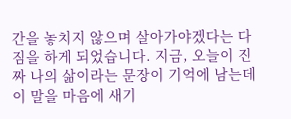간을 놓치지 않으며 살아가야겠다는 다짐을 하게 되었습니다. 지금, 오늘이 진짜 나의 삶이라는 문장이 기억에 남는데 이 말을 마음에 새기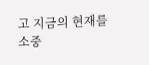고 지금의 현재를 소중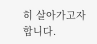히 살아가고자 합니다.